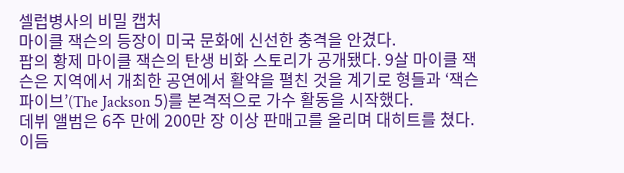셀럽병사의 비밀 캡처
마이클 잭슨의 등장이 미국 문화에 신선한 충격을 안겼다.
팝의 황제 마이클 잭슨의 탄생 비화 스토리가 공개됐다. 9살 마이클 잭슨은 지역에서 개최한 공연에서 활약을 펼친 것을 계기로 형들과 ‘잭슨 파이브’(The Jackson 5)를 본격적으로 가수 활동을 시작했다.
데뷔 앨범은 6주 만에 200만 장 이상 판매고를 올리며 대히트를 쳤다. 이듬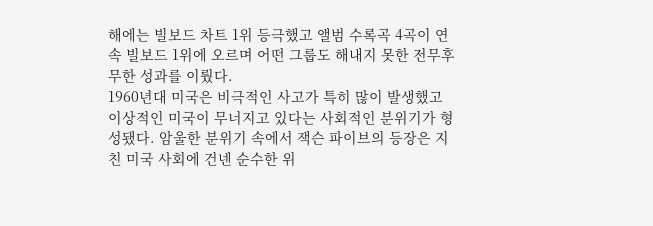해에는 빌보드 차트 1위 등극했고 앨범 수록곡 4곡이 연속 빌보드 1위에 오르며 어떤 그룹도 해내지 못한 전무후무한 성과를 이뤘다.
1960년대 미국은 비극적인 사고가 특히 많이 발생했고 이상적인 미국이 무너지고 있다는 사회적인 분위기가 형성됐다. 암울한 분위기 속에서 잭슨 파이브의 등장은 지친 미국 사회에 건넨 순수한 위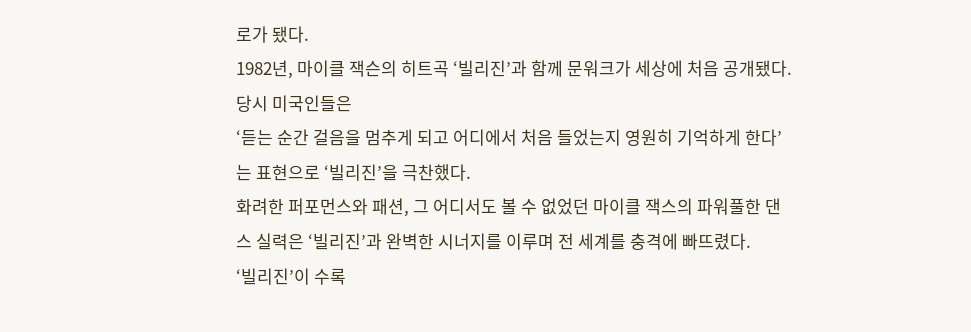로가 됐다.
1982년, 마이클 잭슨의 히트곡 ‘빌리진’과 함께 문워크가 세상에 처음 공개됐다. 당시 미국인들은
‘듣는 순간 걸음을 멈추게 되고 어디에서 처음 들었는지 영원히 기억하게 한다’는 표현으로 ‘빌리진’을 극찬했다.
화려한 퍼포먼스와 패션, 그 어디서도 볼 수 없었던 마이클 잭스의 파워풀한 댄스 실력은 ‘빌리진’과 완벽한 시너지를 이루며 전 세계를 충격에 빠뜨렸다.
‘빌리진’이 수록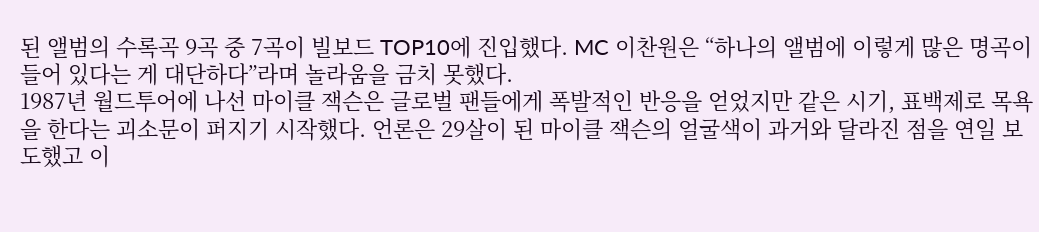된 앨범의 수록곡 9곡 중 7곡이 빌보드 TOP10에 진입했다. MC 이찬원은 “하나의 앨범에 이렇게 많은 명곡이 들어 있다는 게 대단하다”라며 놀라움을 금치 못했다.
1987년 월드투어에 나선 마이클 잭슨은 글로벌 팬들에게 폭발적인 반응을 얻었지만 같은 시기, 표백제로 목욕을 한다는 괴소문이 퍼지기 시작했다. 언론은 29살이 된 마이클 잭슨의 얼굴색이 과거와 달라진 점을 연일 보도했고 이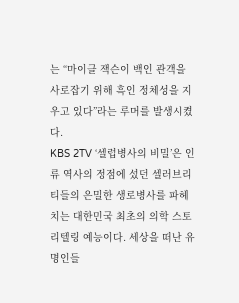는 “마이클 잭슨이 백인 관객을 사로잡기 위해 흑인 정체성을 지우고 있다”라는 루머를 발생시켰다.
KBS 2TV ‘셀럽병사의 비밀’은 인류 역사의 정점에 섰던 셀러브리티들의 은밀한 생로병사를 파헤치는 대한민국 최초의 의학 스토리텔링 예능이다. 세상을 떠난 유명인들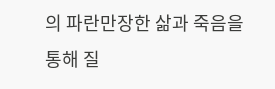의 파란만장한 삶과 죽음을 통해 질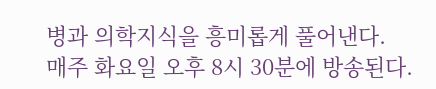병과 의학지식을 흥미롭게 풀어낸다.
매주 화요일 오후 8시 30분에 방송된다.